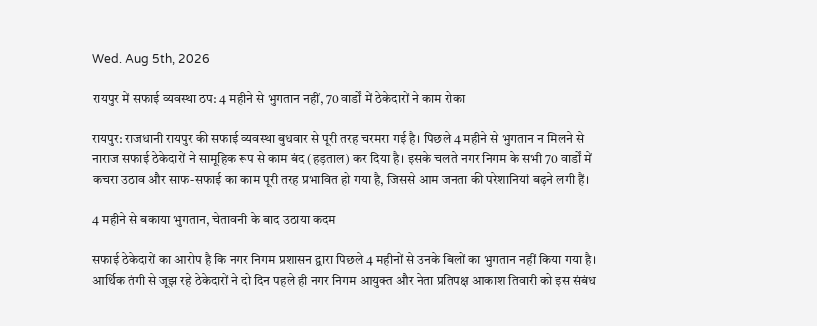Wed. Aug 5th, 2026

रायपुर में सफाई व्यवस्था ठप: 4 महीने से भुगतान नहीं, 70 वार्डों में ठेकेदारों ने काम रोका

रायपुर: राजधानी रायपुर की सफाई व्यवस्था बुधवार से पूरी तरह चरमरा गई है। पिछले 4 महीने से भुगतान न मिलने से नाराज सफाई ठेकेदारों ने सामूहिक रूप से काम बंद (हड़ताल) कर दिया है। इसके चलते नगर निगम के सभी 70 वार्डों में कचरा उठाव और साफ-सफाई का काम पूरी तरह प्रभावित हो गया है, जिससे आम जनता की परेशानियां बढ़ने लगी हैं।

4 महीने से बकाया भुगतान, चेतावनी के बाद उठाया कदम

सफाई ठेकेदारों का आरोप है कि नगर निगम प्रशासन द्वारा पिछले 4 महीनों से उनके बिलों का भुगतान नहीं किया गया है। आर्थिक तंगी से जूझ रहे ठेकेदारों ने दो दिन पहले ही नगर निगम आयुक्त और नेता प्रतिपक्ष आकाश तिवारी को इस संबंध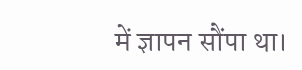में ज्ञापन सौंपा था।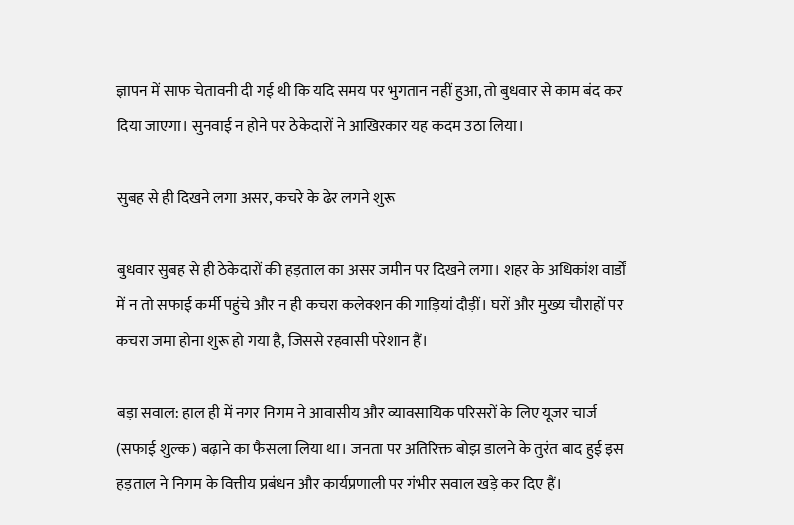ज्ञापन में साफ चेतावनी दी गई थी कि यदि समय पर भुगतान नहीं हुआ, तो बुधवार से काम बंद कर दिया जाएगा। सुनवाई न होने पर ठेकेदारों ने आखिरकार यह कदम उठा लिया।

सुबह से ही दिखने लगा असर, कचरे के ढेर लगने शुरू

बुधवार सुबह से ही ठेकेदारों की हड़ताल का असर जमीन पर दिखने लगा। शहर के अधिकांश वार्डों में न तो सफाई कर्मी पहुंचे और न ही कचरा कलेक्शन की गाड़ियां दौड़ीं। घरों और मुख्य चौराहों पर कचरा जमा होना शुरू हो गया है, जिससे रहवासी परेशान हैं।

बड़ा सवाल: हाल ही में नगर निगम ने आवासीय और व्यावसायिक परिसरों के लिए यूजर चार्ज (सफाई शुल्क) बढ़ाने का फैसला लिया था। जनता पर अतिरिक्त बोझ डालने के तुरंत बाद हुई इस हड़ताल ने निगम के वित्तीय प्रबंधन और कार्यप्रणाली पर गंभीर सवाल खड़े कर दिए हैं।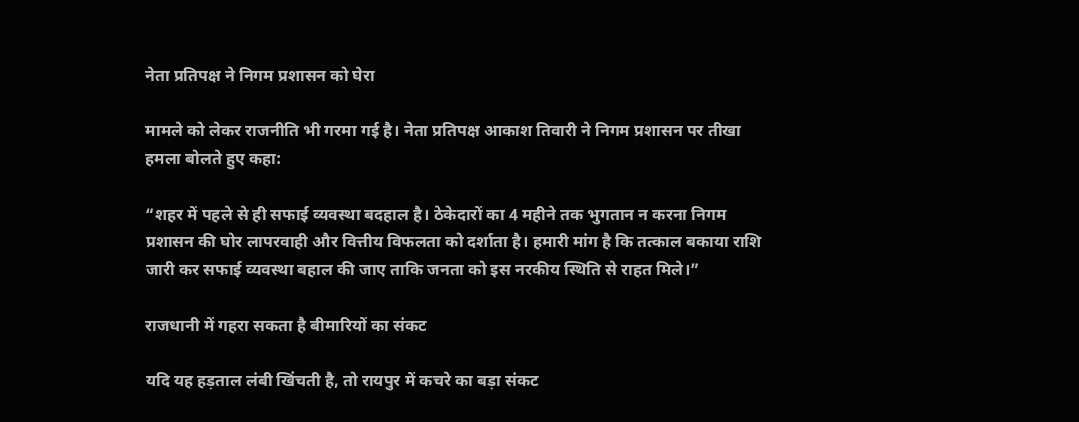नेता प्रतिपक्ष ने निगम प्रशासन को घेरा

मामले को लेकर राजनीति भी गरमा गई है। नेता प्रतिपक्ष आकाश तिवारी ने निगम प्रशासन पर तीखा हमला बोलते हुए कहा:

“शहर में पहले से ही सफाई व्यवस्था बदहाल है। ठेकेदारों का 4 महीने तक भुगतान न करना निगम प्रशासन की घोर लापरवाही और वित्तीय विफलता को दर्शाता है। हमारी मांग है कि तत्काल बकाया राशि जारी कर सफाई व्यवस्था बहाल की जाए ताकि जनता को इस नरकीय स्थिति से राहत मिले।”

राजधानी में गहरा सकता है बीमारियों का संकट

यदि यह हड़ताल लंबी खिंचती है, तो रायपुर में कचरे का बड़ा संकट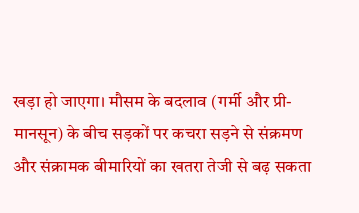खड़ा हो जाएगा। मौसम के बदलाव (गर्मी और प्री-मानसून) के बीच सड़कों पर कचरा सड़ने से संक्रमण और संक्रामक बीमारियों का खतरा तेजी से बढ़ सकता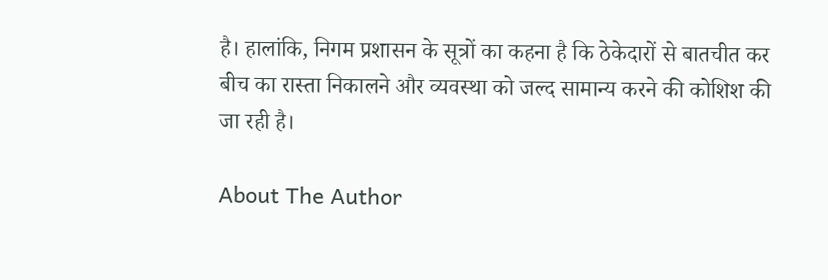है। हालांकि, निगम प्रशासन के सूत्रों का कहना है कि ठेकेदारों से बातचीत कर बीच का रास्ता निकालने और व्यवस्था को जल्द सामान्य करने की कोशिश की जा रही है।

About The Author